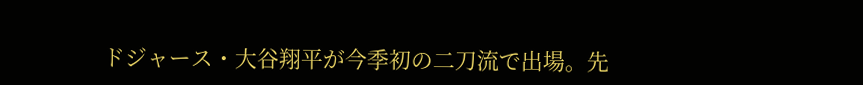ドジャース・大谷翔平が今季初の二刀流で出場。先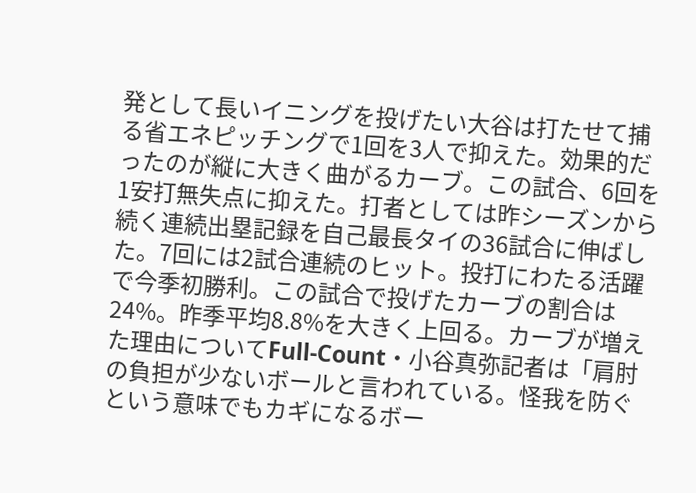発として長いイニングを投げたい大谷は打たせて捕る省エネピッチングで1回を3人で抑えた。効果的だったのが縦に大きく曲がるカーブ。この試合、6回を1安打無失点に抑えた。打者としては昨シーズンから続く連続出塁記録を自己最長タイの36試合に伸ばした。7回には2試合連続のヒット。投打にわたる活躍で今季初勝利。この試合で投げたカーブの割合は24%。昨季平均8.8%を大きく上回る。カーブが増えた理由についてFull-Count・小谷真弥記者は「肩肘の負担が少ないボールと言われている。怪我を防ぐという意味でもカギになるボー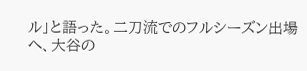ル」と語った。二刀流でのフルシーズン出場へ、大谷の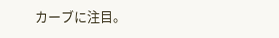カーブに注目。